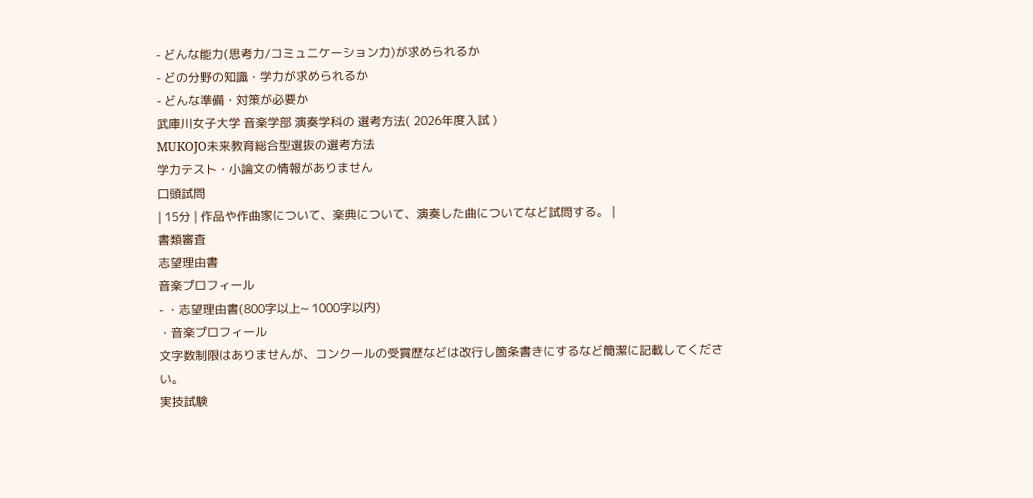- どんな能力(思考力/コミュニケーション力)が求められるか
- どの分野の知識・学力が求められるか
- どんな準備・対策が必要か
武庫川女子大学 音楽学部 演奏学科の 選考方法( 2026年度入試 )
MUKOJO未来教育総合型選抜の選考方法
学力テスト・小論文の情報がありません
口頭試問
| 15分 | 作品や作曲家について、楽典について、演奏した曲についてなど試問する。 |
書類審査
志望理由書
音楽プロフィール
- ・志望理由書(800字以上~ 1000字以内)
・音楽プロフィール
文字数制限はありませんが、コンクールの受賞歴などは改行し箇条書きにするなど簡潔に記載してください。
実技試験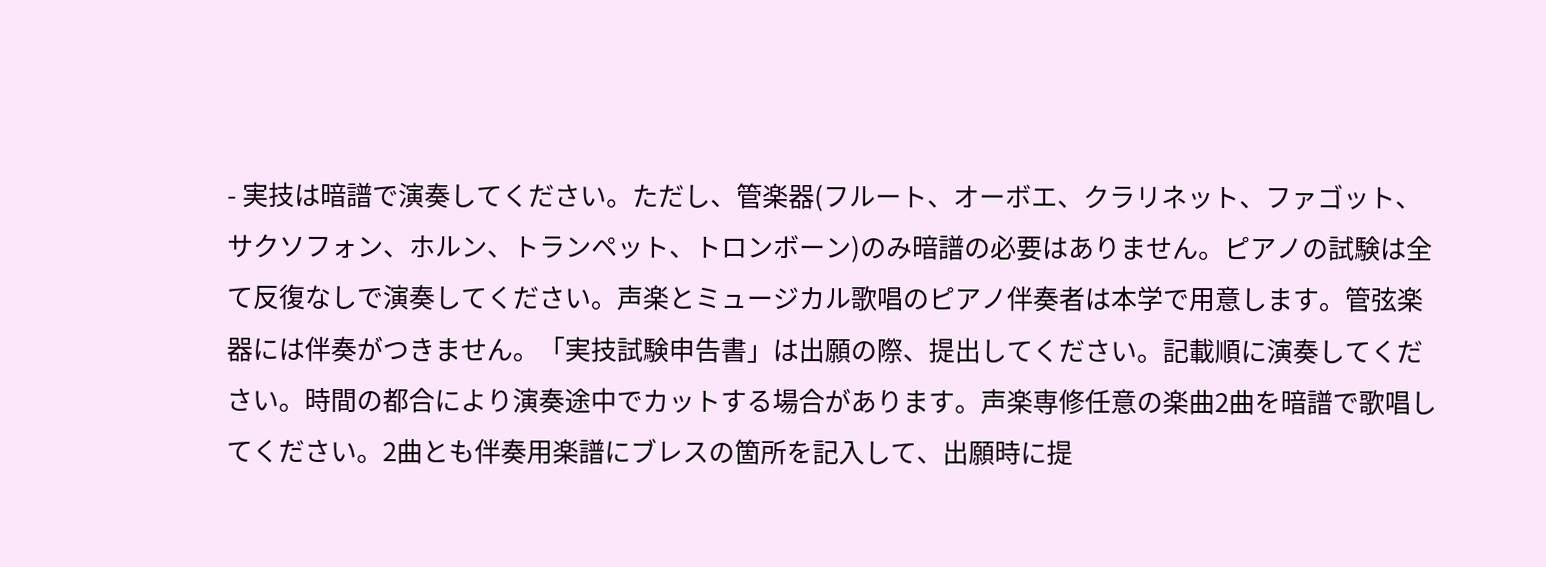- 実技は暗譜で演奏してください。ただし、管楽器(フルート、オーボエ、クラリネット、ファゴット、サクソフォン、ホルン、トランペット、トロンボーン)のみ暗譜の必要はありません。ピアノの試験は全て反復なしで演奏してください。声楽とミュージカル歌唱のピアノ伴奏者は本学で用意します。管弦楽器には伴奏がつきません。「実技試験申告書」は出願の際、提出してください。記載順に演奏してください。時間の都合により演奏途中でカットする場合があります。声楽専修任意の楽曲2曲を暗譜で歌唱してください。2曲とも伴奏用楽譜にブレスの箇所を記入して、出願時に提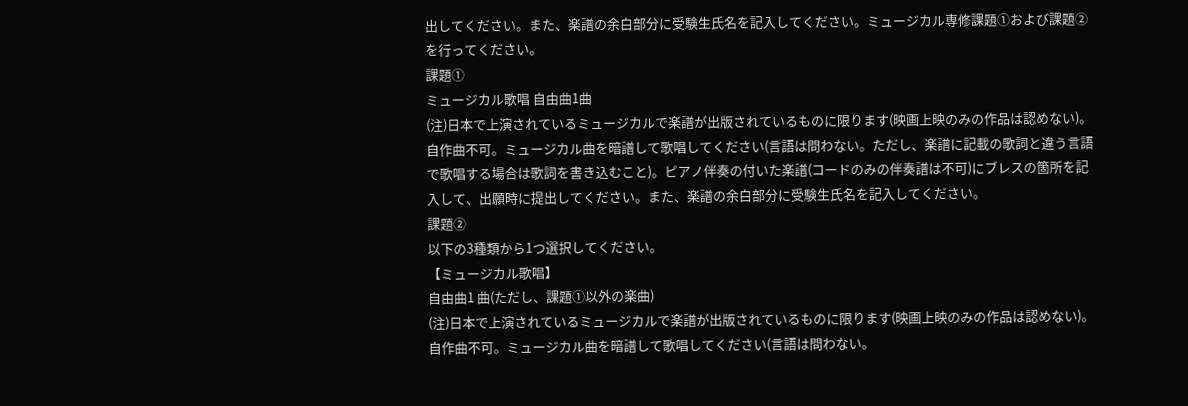出してください。また、楽譜の余白部分に受験生氏名を記入してください。ミュージカル専修課題①および課題②を行ってください。
課題①
ミュージカル歌唱 自由曲1曲
(注)日本で上演されているミュージカルで楽譜が出版されているものに限ります(映画上映のみの作品は認めない)。
自作曲不可。ミュージカル曲を暗譜して歌唱してください(言語は問わない。ただし、楽譜に記載の歌詞と違う言語で歌唱する場合は歌詞を書き込むこと)。ピアノ伴奏の付いた楽譜(コードのみの伴奏譜は不可)にブレスの箇所を記入して、出願時に提出してください。また、楽譜の余白部分に受験生氏名を記入してください。
課題②
以下の3種類から1つ選択してください。
【ミュージカル歌唱】
自由曲1 曲(ただし、課題①以外の楽曲)
(注)日本で上演されているミュージカルで楽譜が出版されているものに限ります(映画上映のみの作品は認めない)。
自作曲不可。ミュージカル曲を暗譜して歌唱してください(言語は問わない。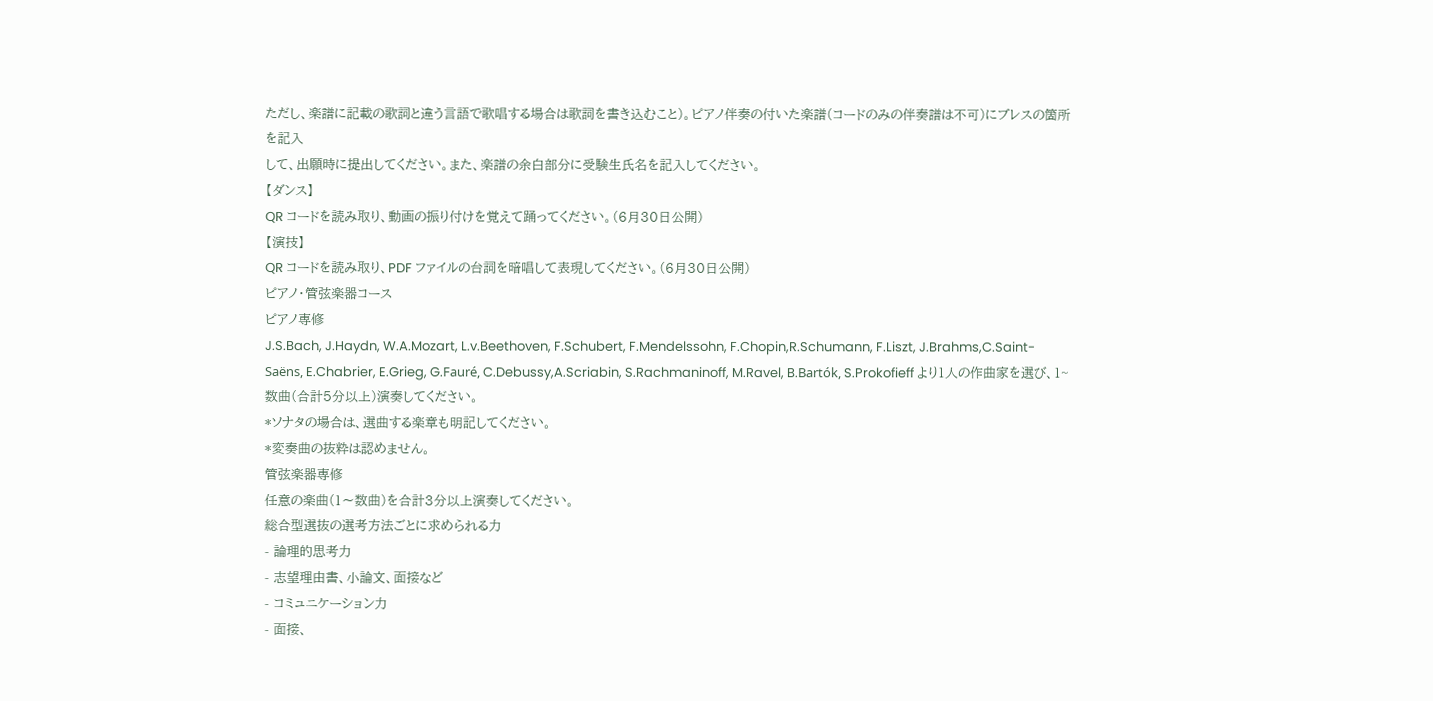ただし、楽譜に記載の歌詞と違う言語で歌唱する場合は歌詞を書き込むこと)。ピアノ伴奏の付いた楽譜(コードのみの伴奏譜は不可)にブレスの箇所を記入
して、出願時に提出してください。また、楽譜の余白部分に受験生氏名を記入してください。
【ダンス】
QR コードを読み取り、動画の振り付けを覚えて踊ってください。(6月30日公開)
【演技】
QR コードを読み取り、PDF ファイルの台詞を暗唱して表現してください。(6月30日公開)
ピアノ・管弦楽器コース
ピアノ専修
J.S.Bach, J.Haydn, W.A.Mozart, L.v.Beethoven, F.Schubert, F.Mendelssohn, F.Chopin,R.Schumann, F.Liszt, J.Brahms,C.Saint-Saëns, E.Chabrier, E.Grieg, G.Fauré, C.Debussy,A.Scriabin, S.Rachmaninoff, M.Ravel, B.Bartók, S.Prokofieff より1人の作曲家を選び、1~数曲(合計5分以上)演奏してください。
*ソナタの場合は、選曲する楽章も明記してください。
*変奏曲の抜粋は認めません。
管弦楽器専修
任意の楽曲(1〜数曲)を合計3分以上演奏してください。
総合型選抜の選考方法ごとに求められる力
- 論理的思考力
- 志望理由書、小論文、面接など
- コミュニケーション力
- 面接、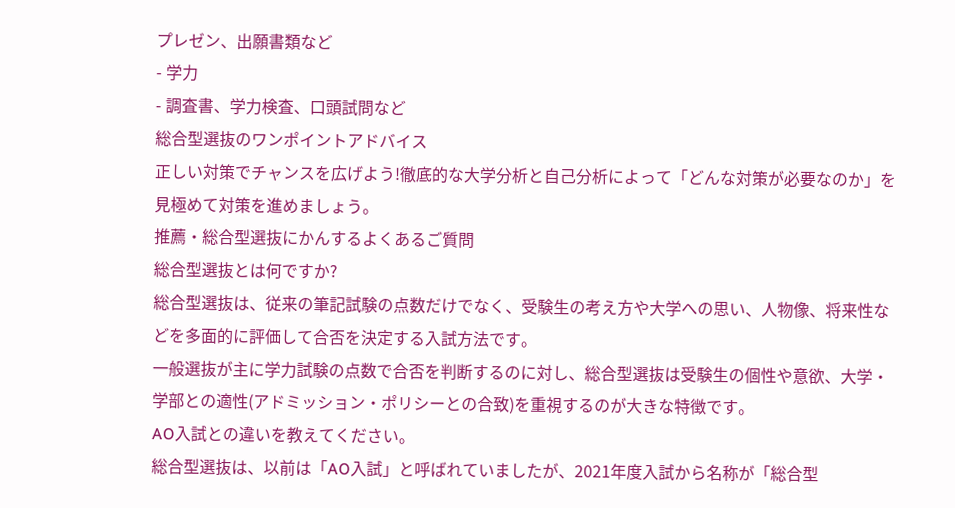プレゼン、出願書類など
- 学力
- 調査書、学力検査、口頭試問など
総合型選抜のワンポイントアドバイス
正しい対策でチャンスを広げよう!徹底的な大学分析と自己分析によって「どんな対策が必要なのか」を見極めて対策を進めましょう。
推薦・総合型選抜にかんするよくあるご質問
総合型選抜とは何ですか?
総合型選抜は、従来の筆記試験の点数だけでなく、受験生の考え方や大学への思い、人物像、将来性などを多面的に評価して合否を決定する入試方法です。
一般選抜が主に学力試験の点数で合否を判断するのに対し、総合型選抜は受験生の個性や意欲、大学・学部との適性(アドミッション・ポリシーとの合致)を重視するのが大きな特徴です。
AO入試との違いを教えてください。
総合型選抜は、以前は「AO入試」と呼ばれていましたが、2021年度入試から名称が「総合型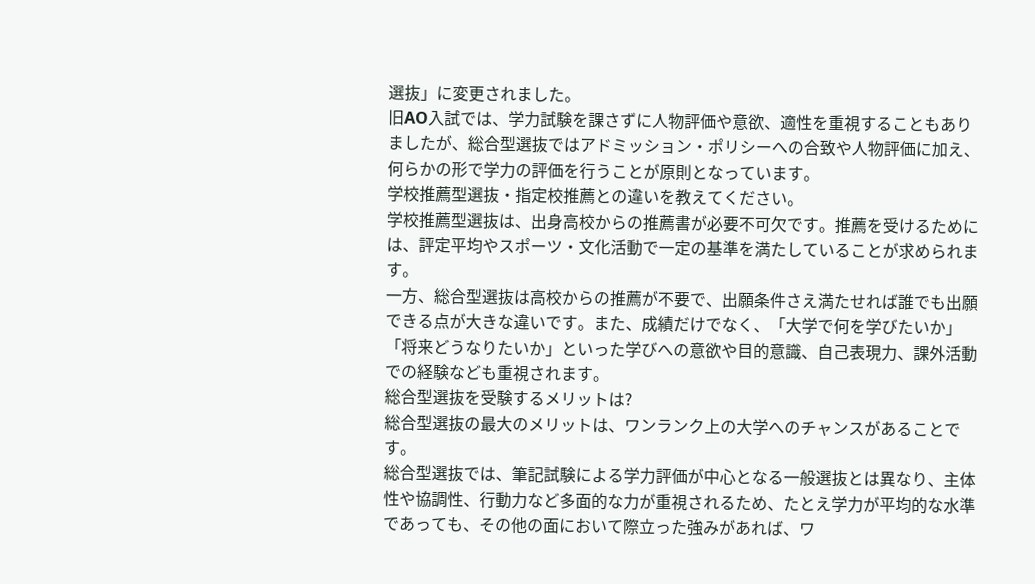選抜」に変更されました。
旧AO入試では、学力試験を課さずに人物評価や意欲、適性を重視することもありましたが、総合型選抜ではアドミッション・ポリシーへの合致や人物評価に加え、何らかの形で学力の評価を行うことが原則となっています。
学校推薦型選抜・指定校推薦との違いを教えてください。
学校推薦型選抜は、出身高校からの推薦書が必要不可欠です。推薦を受けるためには、評定平均やスポーツ・文化活動で一定の基準を満たしていることが求められます。
一方、総合型選抜は高校からの推薦が不要で、出願条件さえ満たせれば誰でも出願できる点が大きな違いです。また、成績だけでなく、「大学で何を学びたいか」「将来どうなりたいか」といった学びへの意欲や目的意識、自己表現力、課外活動での経験なども重視されます。
総合型選抜を受験するメリットは?
総合型選抜の最大のメリットは、ワンランク上の大学へのチャンスがあることです。
総合型選抜では、筆記試験による学力評価が中心となる一般選抜とは異なり、主体性や協調性、行動力など多面的な力が重視されるため、たとえ学力が平均的な水準であっても、その他の面において際立った強みがあれば、ワ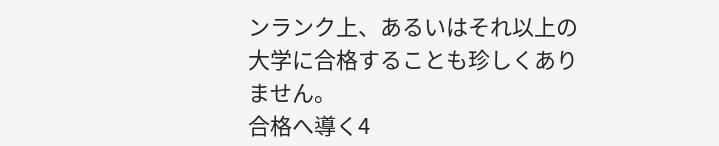ンランク上、あるいはそれ以上の大学に合格することも珍しくありません。
合格へ導く4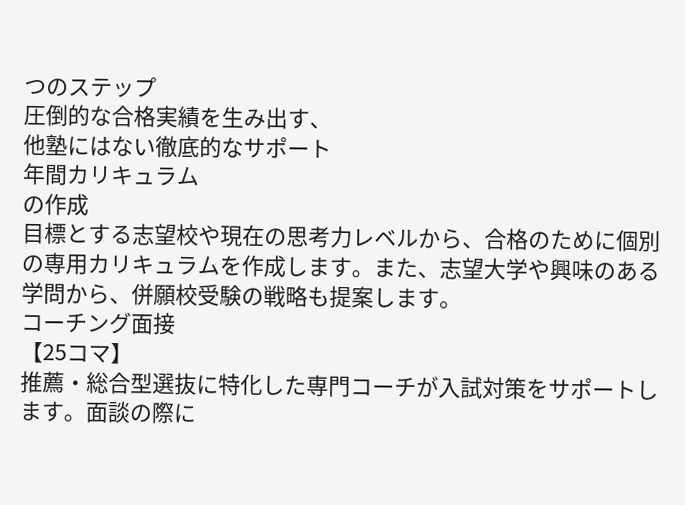つのステップ
圧倒的な合格実績を生み出す、
他塾にはない徹底的なサポート
年間カリキュラム
の作成
目標とする志望校や現在の思考力レベルから、合格のために個別の専用カリキュラムを作成します。また、志望大学や興味のある学問から、併願校受験の戦略も提案します。
コーチング面接
【25コマ】
推薦・総合型選抜に特化した専門コーチが入試対策をサポートします。面談の際に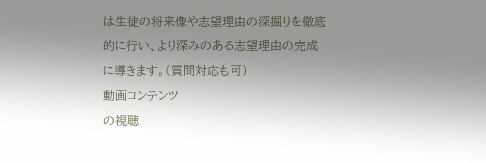は生徒の将来像や志望理由の深掘りを徹底的に行い、より深みのある志望理由の完成に導きます。(質問対応も可)
動画コンテンツ
の視聴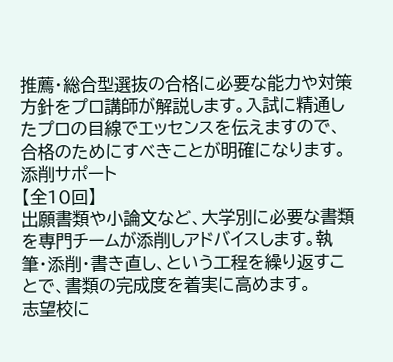推薦・総合型選抜の合格に必要な能力や対策方針をプロ講師が解説します。入試に精通したプロの目線でエッセンスを伝えますので、合格のためにすべきことが明確になります。
添削サポート
【全10回】
出願書類や小論文など、大学別に必要な書類を専門チームが添削しアドバイスします。執筆・添削・書き直し、という工程を繰り返すことで、書類の完成度を着実に高めます。
志望校に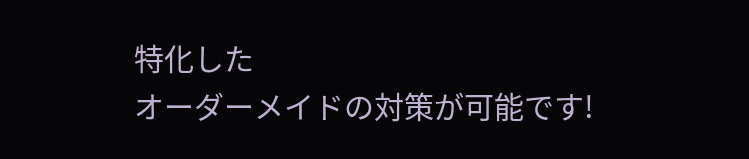特化した
オーダーメイドの対策が可能です!